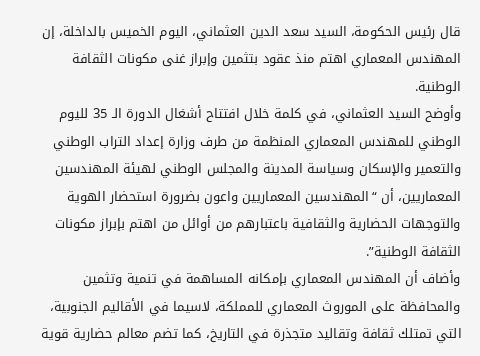قال رئيس الحكومة، السيد سعد الدين العثماني، اليوم الخميس بالداخلة، إن المهندس المعماري اهتم منذ عقود بتثمين وإبراز غنى مكونات الثقافة الوطنية.
وأوضح السيد العثماني، في كلمة خلال افتتاح أشغال الدورة الـ 35 لليوم الوطني للمهندس المعماري المنظمة من طرف وزارة إعداد التراب الوطني والتعمير والإسكان وسياسة المدينة والمجلس الوطني لهيئة المهندسين المعماريين، أن “المهندسين المعماريين واعون بضرورة استحضار الهوية والتوجهات الحضارية والثقافية باعتبارهم من أوائل من اهتم بإبراز مكونات الثقافة الوطنية”.
وأضاف أن المهندس المعماري بإمكانه المساهمة في تنمية وتثمين والمحافظة على الموروث المعماري للمملكة، لاسيما في الأقاليم الجنوبية، التي تمتلك ثقافة وتقاليد متجذرة في التاريخ، كما تضم معالم حضارية قوية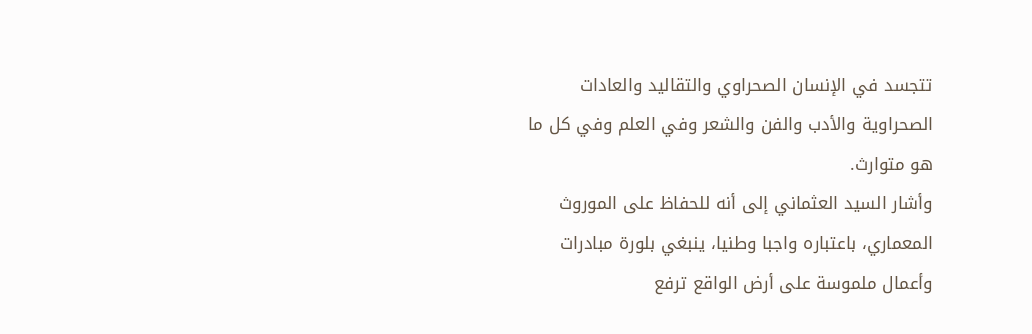تتجسد في الإنسان الصحراوي والتقاليد والعادات الصحراوية والأدب والفن والشعر وفي العلم وفي كل ما هو متوارث.
وأشار السيد العثماني إلى أنه للحفاظ على الموروث المعماري، باعتباره واجبا وطنيا، ينبغي بلورة مبادرات وأعمال ملموسة على أرض الواقع ترفع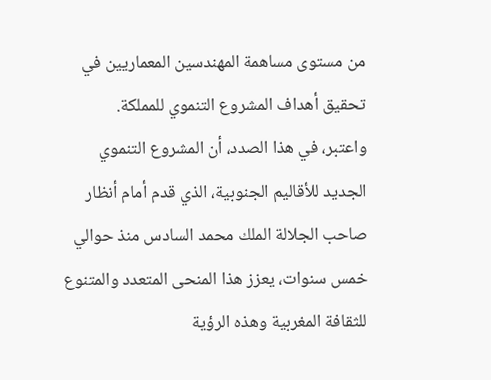من مستوى مساهمة المهندسين المعماريين في تحقيق أهداف المشروع التنموي للمملكة.
واعتبر، في هذا الصدد، أن المشروع التنموي الجديد للأقاليم الجنوبية، الذي قدم أمام أنظار صاحب الجلالة الملك محمد السادس منذ حوالي خمس سنوات، يعزز هذا المنحى المتعدد والمتنوع للثقافة المغربية وهذه الرؤية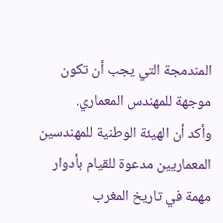المندمجة التي يجب أن تكون موجهة للمهندس المعماري.
وأكد أن الهيئة الوطنية للمهندسين المعماريين مدعوة للقيام بأدوار مهمة في تاريخ المغرب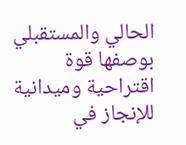الحالي والمستقبلي بوصفها قوة اقتراحية وميدانية للإنجاز في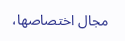مجال اختصاصها،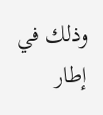وذلك في إطار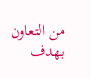من التعاون بهدف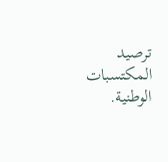ترصيد المكتسبات الوطنية.